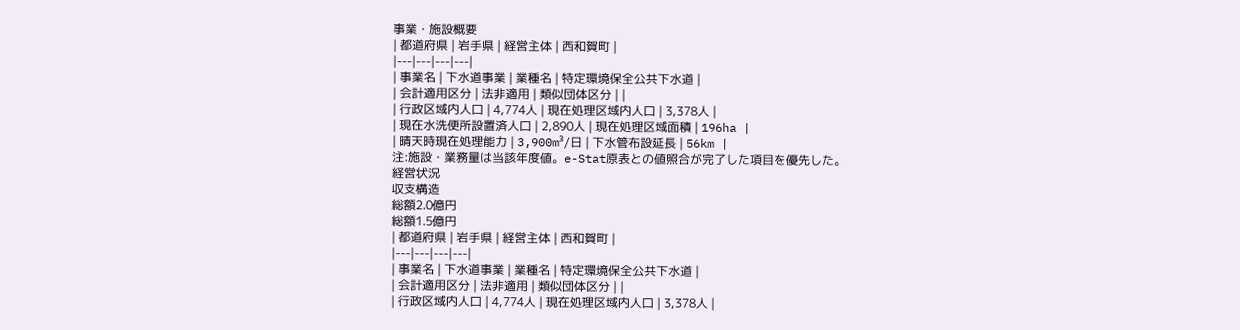事業・施設概要
| 都道府県 | 岩手県 | 経営主体 | 西和賀町 |
|---|---|---|---|
| 事業名 | 下水道事業 | 業種名 | 特定環境保全公共下水道 |
| 会計適用区分 | 法非適用 | 類似団体区分 | |
| 行政区域内人口 | 4,774人 | 現在処理区域内人口 | 3,378人 |
| 現在水洗便所設置済人口 | 2,890人 | 現在処理区域面積 | 196ha |
| 晴天時現在処理能力 | 3,900m³/日 | 下水管布設延長 | 56km |
注:施設・業務量は当該年度値。e-Stat原表との値照合が完了した項目を優先した。
経営状況
収支構造
総額2.0億円
総額1.5億円
| 都道府県 | 岩手県 | 経営主体 | 西和賀町 |
|---|---|---|---|
| 事業名 | 下水道事業 | 業種名 | 特定環境保全公共下水道 |
| 会計適用区分 | 法非適用 | 類似団体区分 | |
| 行政区域内人口 | 4,774人 | 現在処理区域内人口 | 3,378人 |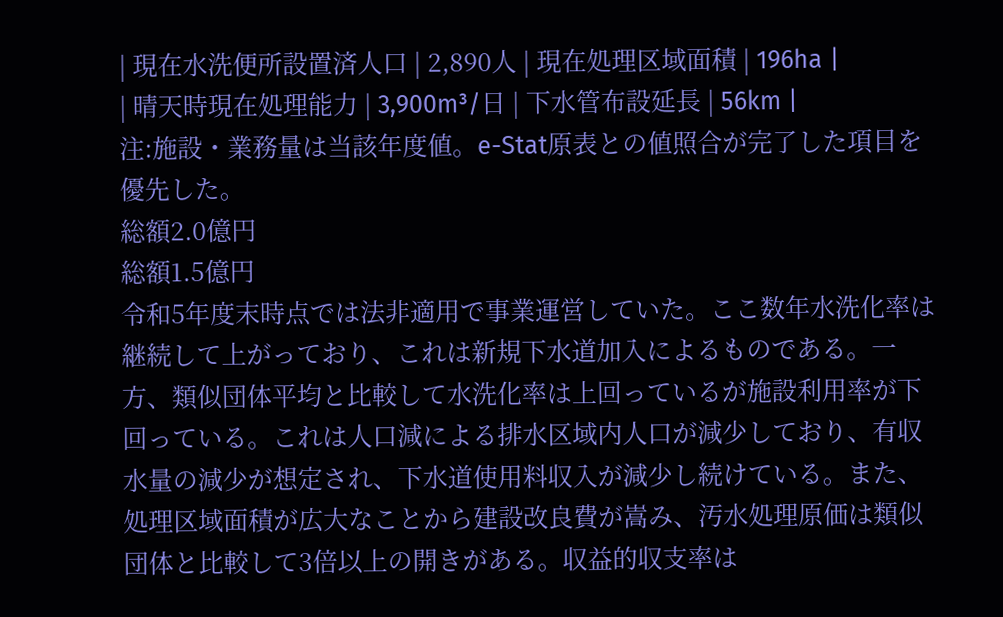| 現在水洗便所設置済人口 | 2,890人 | 現在処理区域面積 | 196ha |
| 晴天時現在処理能力 | 3,900m³/日 | 下水管布設延長 | 56km |
注:施設・業務量は当該年度値。e-Stat原表との値照合が完了した項目を優先した。
総額2.0億円
総額1.5億円
令和5年度末時点では法非適用で事業運営していた。ここ数年水洗化率は継続して上がっており、これは新規下水道加入によるものである。一方、類似団体平均と比較して水洗化率は上回っているが施設利用率が下回っている。これは人口減による排水区域内人口が減少しており、有収水量の減少が想定され、下水道使用料収入が減少し続けている。また、処理区域面積が広大なことから建設改良費が嵩み、汚水処理原価は類似団体と比較して3倍以上の開きがある。収益的収支率は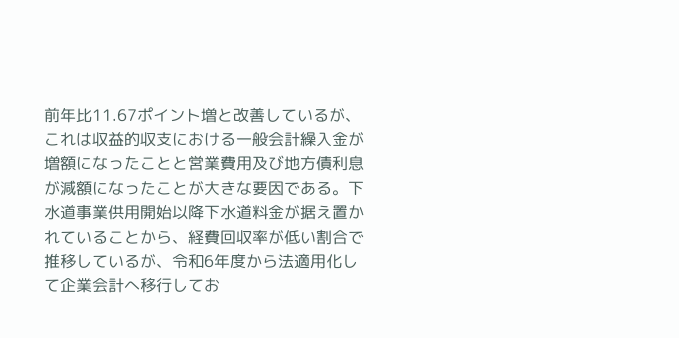前年比11.67ポイント増と改善しているが、これは収益的収支における一般会計繰入金が増額になったことと営業費用及び地方債利息が減額になったことが大きな要因である。下水道事業供用開始以降下水道料金が据え置かれていることから、経費回収率が低い割合で推移しているが、令和6年度から法適用化して企業会計へ移行してお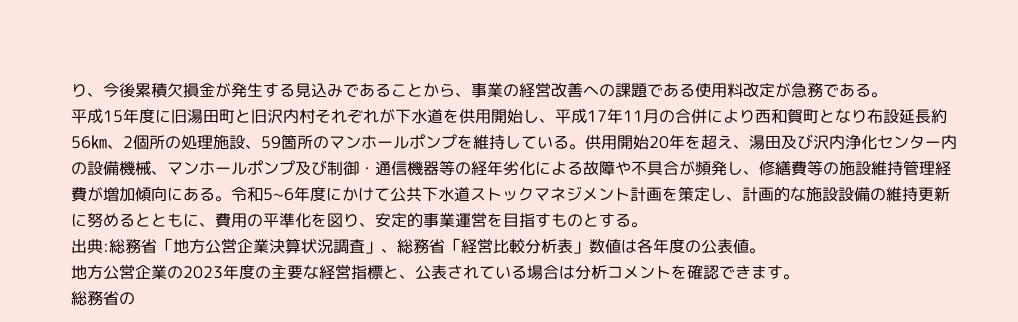り、今後累積欠損金が発生する見込みであることから、事業の経営改善への課題である使用料改定が急務である。
平成15年度に旧湯田町と旧沢内村それぞれが下水道を供用開始し、平成17年11月の合併により西和賀町となり布設延長約56㎞、2個所の処理施設、59箇所のマンホールポンプを維持している。供用開始20年を超え、湯田及び沢内浄化センター内の設備機械、マンホールポンプ及び制御・通信機器等の経年劣化による故障や不具合が頻発し、修繕費等の施設維持管理経費が増加傾向にある。令和5~6年度にかけて公共下水道ストックマネジメント計画を策定し、計画的な施設設備の維持更新に努めるとともに、費用の平準化を図り、安定的事業運営を目指すものとする。
出典:総務省「地方公営企業決算状況調査」、総務省「経営比較分析表」数値は各年度の公表値。
地方公営企業の2023年度の主要な経営指標と、公表されている場合は分析コメントを確認できます。
総務省の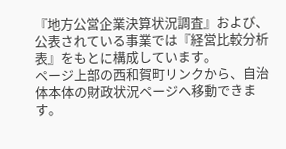『地方公営企業決算状況調査』および、公表されている事業では『経営比較分析表』をもとに構成しています。
ページ上部の西和賀町リンクから、自治体本体の財政状況ページへ移動できます。